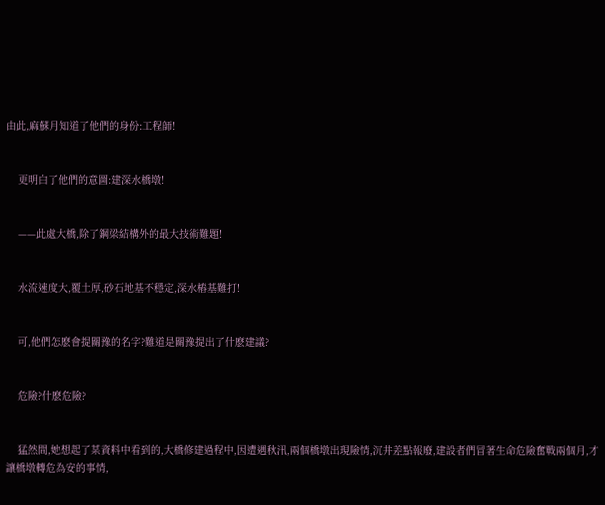由此,麻蘇月知道了他們的身份:工程師!


    更明白了他們的意圖:建深水橋墩!


    ——此處大橋,除了鋼梁結構外的最大技術難題!


    水流速度大,覆土厚,砂石地基不穩定,深水樁基難打!


    可,他們怎麽會提關豫的名字?難道是關豫提出了什麽建議?


    危險?什麽危險?


    猛然間,她想起了某資料中看到的,大橋修建過程中,因遭遇秋汛,兩個橋墩出現險情,沉井差點報廢,建設者們冒著生命危險奮戰兩個月,才讓橋墩轉危為安的事情,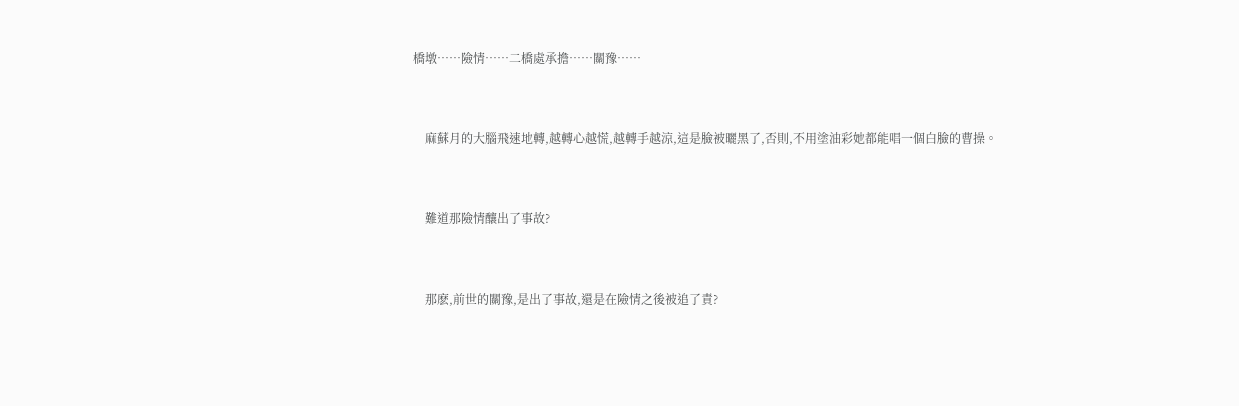橋墩……險情……二橋處承擔……關豫……


    麻蘇月的大腦飛速地轉,越轉心越慌,越轉手越涼,這是臉被曬黑了,否則,不用塗油彩她都能唱一個白臉的曹操。


    難道那險情釀出了事故?


    那麽,前世的關豫,是出了事故,還是在險情之後被追了責?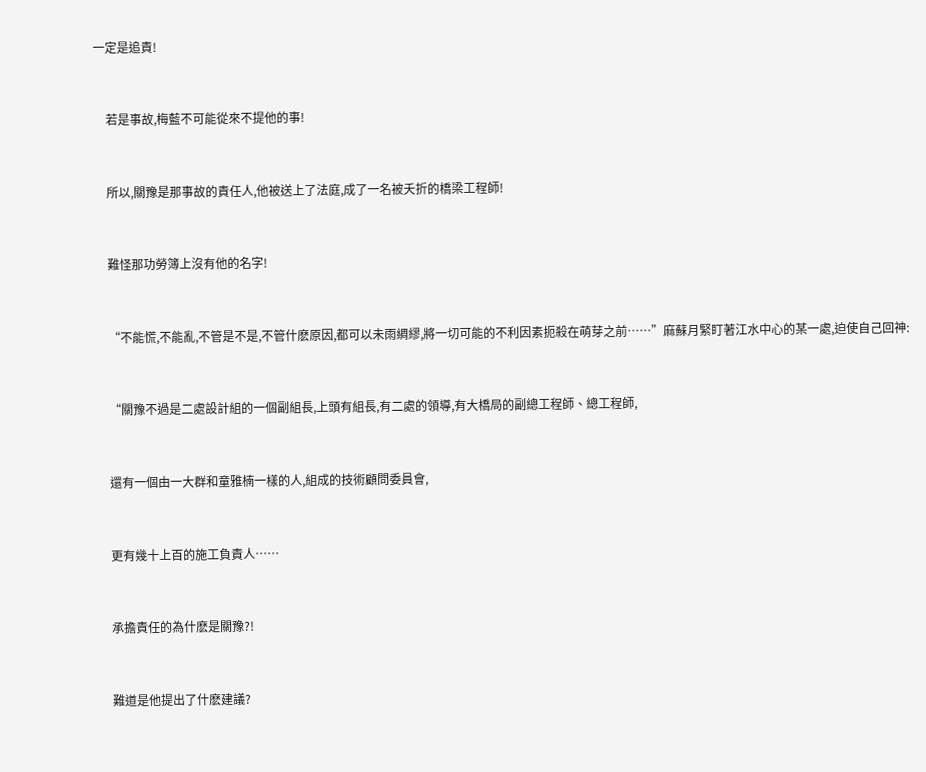一定是追責!


    若是事故,梅藍不可能從來不提他的事!


    所以,關豫是那事故的責任人,他被送上了法庭,成了一名被夭折的橋梁工程師!


    難怪那功勞簿上沒有他的名字!


    “不能慌,不能亂,不管是不是,不管什麽原因,都可以未雨綢繆,將一切可能的不利因素扼殺在萌芽之前……”麻蘇月緊盯著江水中心的某一處,迫使自己回神:


    “關豫不過是二處設計組的一個副組長,上頭有組長,有二處的領導,有大橋局的副總工程師、總工程師,


    還有一個由一大群和童雅楠一樣的人,組成的技術顧問委員會,


    更有幾十上百的施工負責人……


    承擔責任的為什麽是關豫?!


    難道是他提出了什麽建議?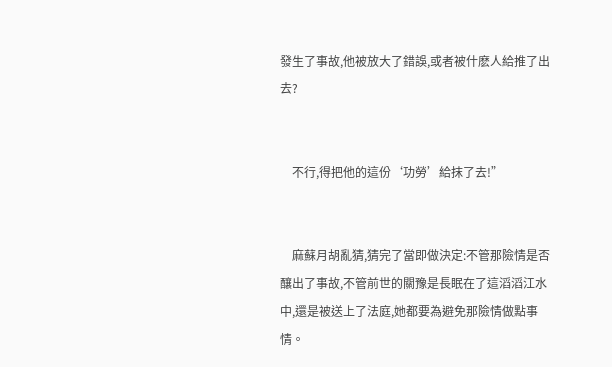發生了事故,他被放大了錯誤,或者被什麽人給推了出去?


    不行,得把他的這份‘功勞’給抹了去!”


    麻蘇月胡亂猜,猜完了當即做決定:不管那險情是否釀出了事故,不管前世的關豫是長眠在了這滔滔江水中,還是被送上了法庭,她都要為避免那險情做點事情。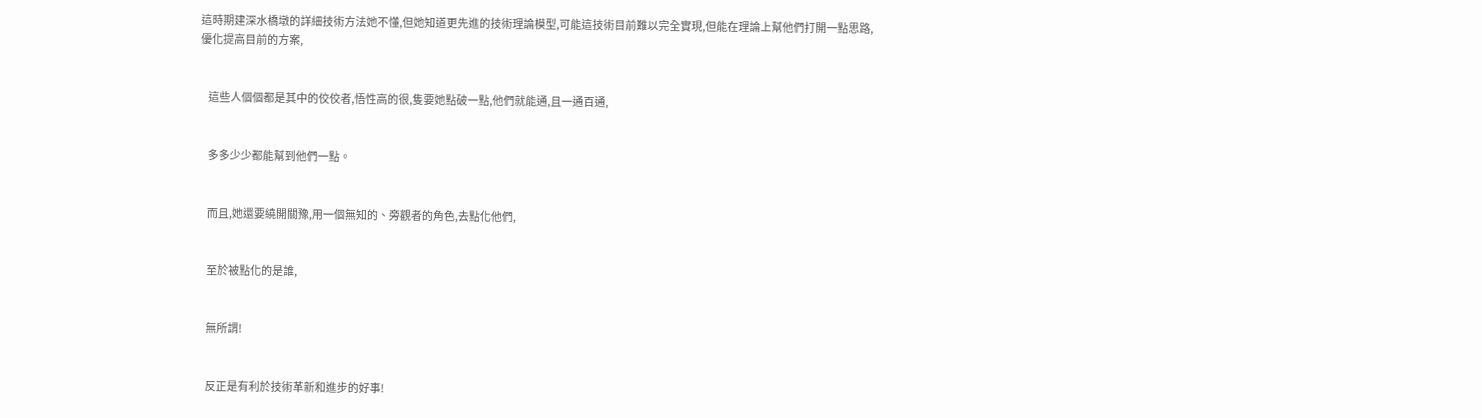這時期建深水橋墩的詳細技術方法她不懂,但她知道更先進的技術理論模型,可能這技術目前難以完全實現,但能在理論上幫他們打開一點思路,優化提高目前的方案,


    這些人個個都是其中的佼佼者,悟性高的很,隻要她點破一點,他們就能通,且一通百通,


    多多少少都能幫到他們一點。


    而且,她還要繞開關豫,用一個無知的、旁觀者的角色,去點化他們,


    至於被點化的是誰,


    無所謂!


    反正是有利於技術革新和進步的好事!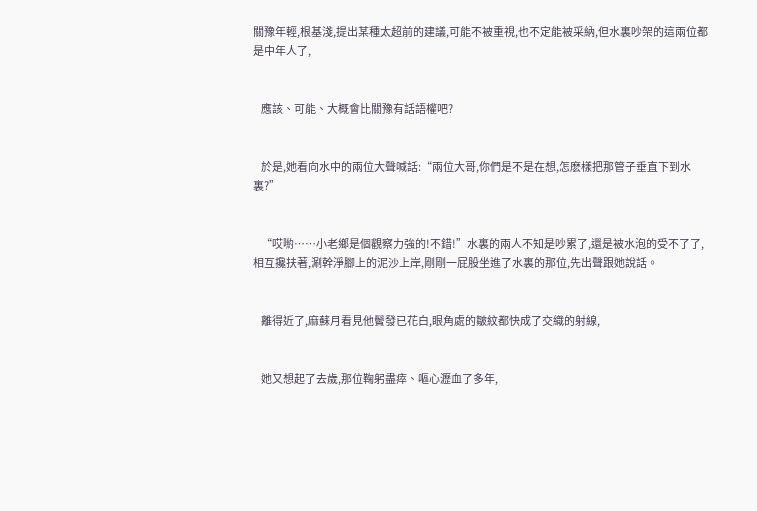關豫年輕,根基淺,提出某種太超前的建議,可能不被重視,也不定能被采納,但水裏吵架的這兩位都是中年人了,


    應該、可能、大概會比關豫有話語權吧?


    於是,她看向水中的兩位大聲喊話:“兩位大哥,你們是不是在想,怎麽樣把那管子垂直下到水裏?”


    “哎喲……小老鄉是個觀察力強的!不錯!”水裏的兩人不知是吵累了,還是被水泡的受不了了,相互攙扶著,涮幹淨腳上的泥沙上岸,剛剛一屁股坐進了水裏的那位,先出聲跟她說話。


    離得近了,麻蘇月看見他鬢發已花白,眼角處的皺紋都快成了交織的射線,


    她又想起了去歲,那位鞠躬盡瘁、嘔心瀝血了多年,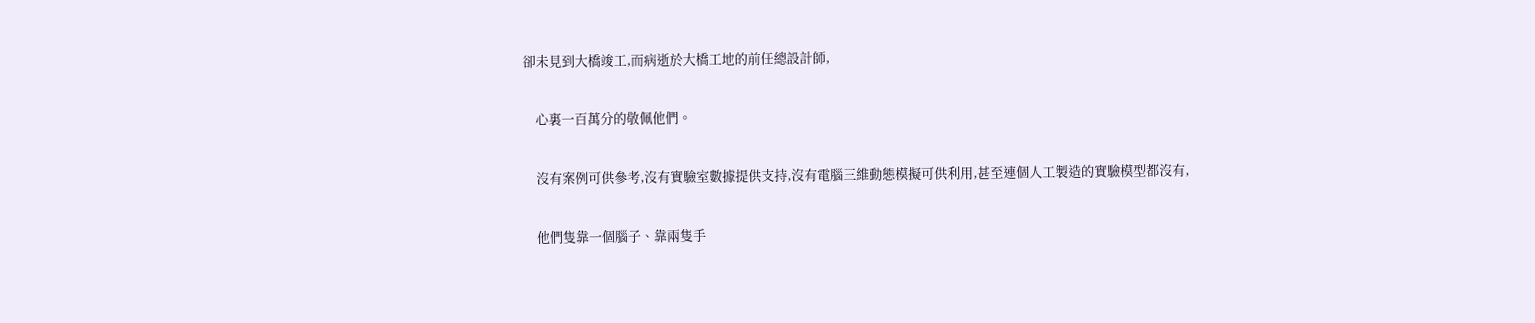卻未見到大橋竣工,而病逝於大橋工地的前任總設計師,


    心裏一百萬分的敬佩他們。


    沒有案例可供參考,沒有實驗室數據提供支持,沒有電腦三維動態模擬可供利用,甚至連個人工製造的實驗模型都沒有,


    他們隻靠一個腦子、靠兩隻手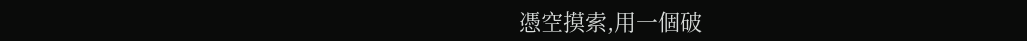憑空摸索,用一個破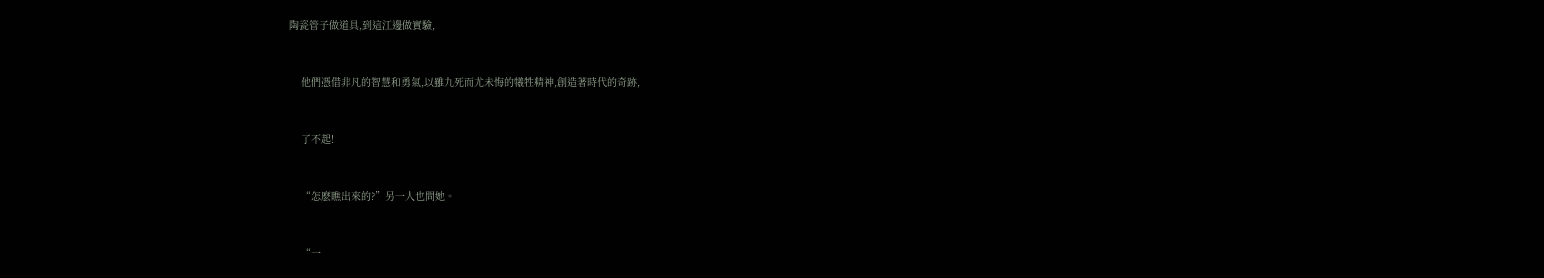陶瓷管子做道具,到這江邊做實驗,


    他們憑借非凡的智慧和勇氣,以雖九死而尤未悔的犧牲精神,創造著時代的奇跡,


    了不起!


    “怎麽瞧出來的?”另一人也問她。


    “一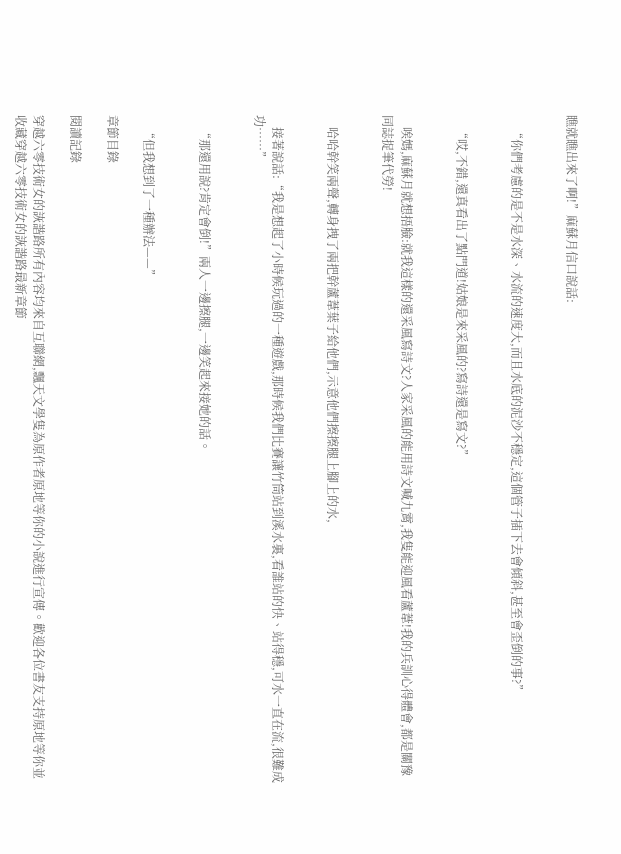瞧就瞧出來了啊!”麻蘇月信口說話:


    “你們考慮的是不是水深、水流的速度大,而且水底的泥沙不穩定,這個管子插下去會傾斜,甚至會歪倒的事?”


    “哎,不錯,還真看出了點門道!姑娘是來采風的?寫詩還是寫文?”


    唉媽,麻蘇月就想捂臉:就我這樣的還采風寫詩文?人家采風的能用詩文喊九霄,我隻能迎風看蘆葦!我的兵訓心得體會,都是關豫同誌捉筆代勞!


    哈哈幹笑兩聲,轉身拽了兩把幹蘆葦葉子給他們,示意他們擦擦腿上腳上的水,


    接著說話:“我是想起了小時候玩過的一種遊戲,那時候我們比賽讓竹筒站到溪水裏,看誰站的快、站得穩,可水一直在流,很難成功……”


    “那還用說?肯定會倒!”兩人一邊擦腿,一邊笑起來接她的話。


    “但我想到了一種辦法——”

章節目錄

閱讀記錄

穿越六零技術女的詼諧路所有內容均來自互聯網,飄天文學隻為原作者原地等你的小說進行宣傳。歡迎各位書友支持原地等你並收藏穿越六零技術女的詼諧路最新章節